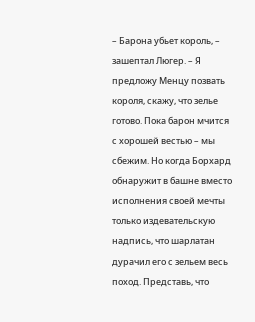– Барона убьет король, – зашептал Люгер. – Я предложу Менцу позвать короля, скажу, что зелье готово. Пока барон мчится с хорошей вестью – мы сбежим. Но когда Борхард обнаружит в башне вместо исполнения своей мечты только издевательскую надпись, что шарлатан дурачил его с зельем весь поход. Представь, что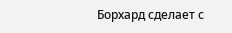Борхард сделает с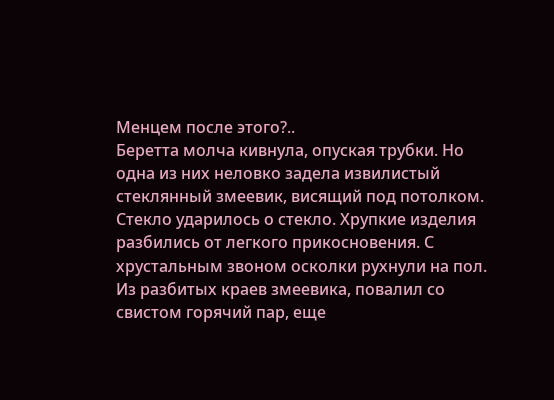Менцем после этого?..
Беретта молча кивнула, опуская трубки. Но одна из них неловко задела извилистый стеклянный змеевик, висящий под потолком. Стекло ударилось о стекло. Хрупкие изделия разбились от легкого прикосновения. С хрустальным звоном осколки рухнули на пол. Из разбитых краев змеевика, повалил со свистом горячий пар, еще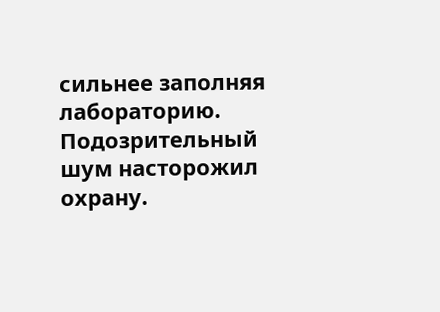сильнее заполняя лабораторию.
Подозрительный шум насторожил охрану.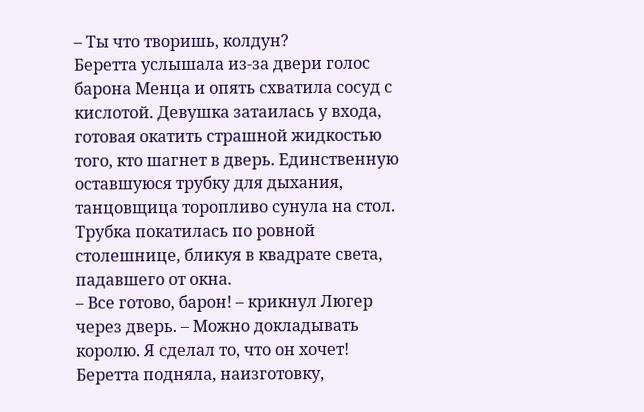– Ты что творишь, колдун?
Беретта услышала из-за двери голос барона Менца и опять схватила сосуд с кислотой. Девушка затаилась у входа, готовая окатить страшной жидкостью того, кто шагнет в дверь. Единственную оставшуюся трубку для дыхания, танцовщица торопливо сунула на стол. Трубка покатилась по ровной столешнице, бликуя в квадрате света, падавшего от окна.
– Все готово, барон! – крикнул Люгер через дверь. – Можно докладывать королю. Я сделал то, что он хочет!
Беретта подняла, наизготовку,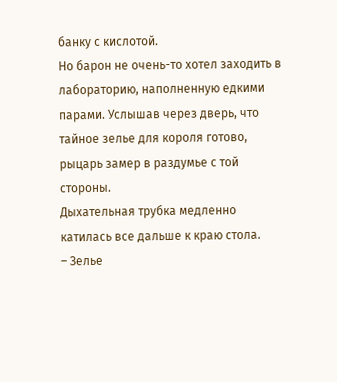банку с кислотой.
Но барон не очень-то хотел заходить в лабораторию, наполненную едкими парами. Услышав через дверь, что тайное зелье для короля готово, рыцарь замер в раздумье с той стороны.
Дыхательная трубка медленно катилась все дальше к краю стола.
– Зелье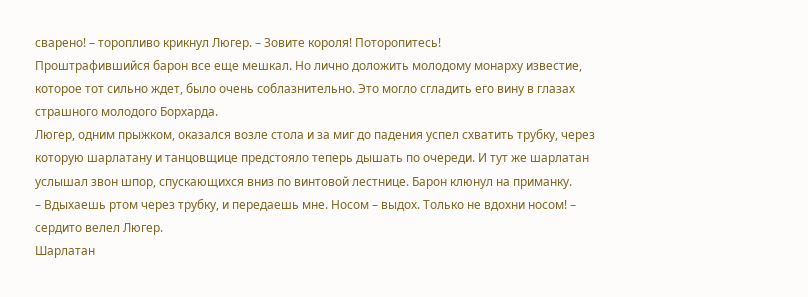сварено! – торопливо крикнул Люгер. – Зовите короля! Поторопитесь!
Проштрафившийся барон все еще мешкал. Но лично доложить молодому монарху известие, которое тот сильно ждет, было очень соблазнительно. Это могло сгладить его вину в глазах страшного молодого Борхарда.
Люгер, одним прыжком, оказался возле стола и за миг до падения успел схватить трубку, через которую шарлатану и танцовщице предстояло теперь дышать по очереди. И тут же шарлатан услышал звон шпор, спускающихся вниз по винтовой лестнице. Барон клюнул на приманку.
– Вдыхаешь ртом через трубку, и передаешь мне. Носом – выдох. Только не вдохни носом! – сердито велел Люгер.
Шарлатан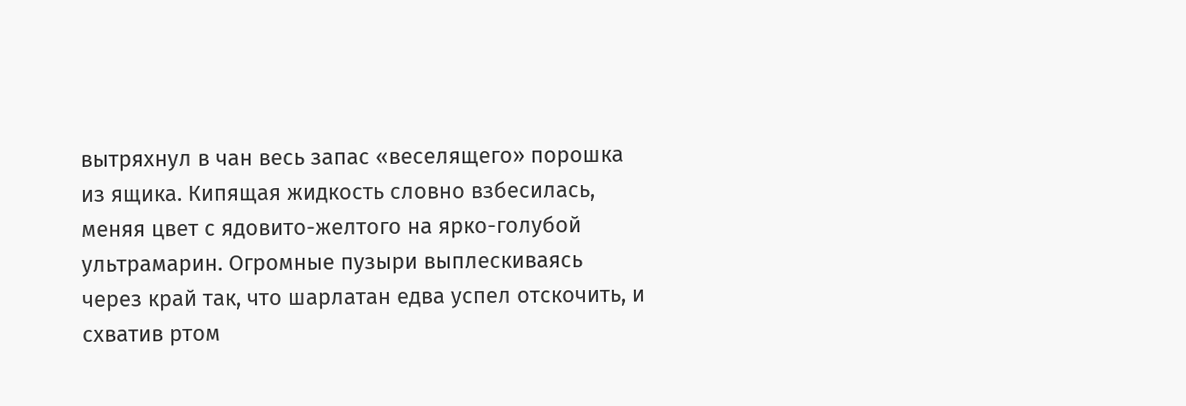вытряхнул в чан весь запас «веселящего» порошка из ящика. Кипящая жидкость словно взбесилась, меняя цвет с ядовито-желтого на ярко-голубой ультрамарин. Огромные пузыри выплескиваясь через край так, что шарлатан едва успел отскочить, и схватив ртом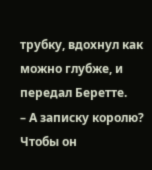трубку, вдохнул как можно глубже, и передал Беретте.
– А записку королю? Чтобы он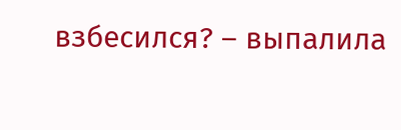взбесился? – выпалила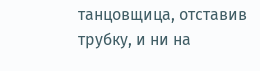танцовщица, отставив трубку, и ни на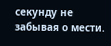секунду не забывая о мести.